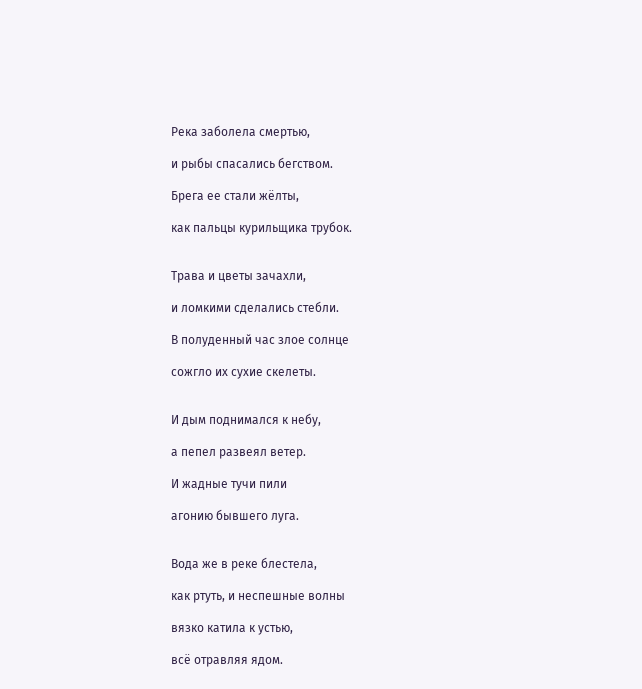Река заболела смертью,

и рыбы спасались бегством.

Брега ее стали жёлты,

как пальцы курильщика трубок.


Трава и цветы зачахли,

и ломкими сделались стебли.

В полуденный час злое солнце

сожгло их сухие скелеты.


И дым поднимался к небу,

а пепел развеял ветер.

И жадные тучи пили

агонию бывшего луга.


Вода же в реке блестела,

как ртуть, и неспешные волны

вязко катила к устью,

всё отравляя ядом.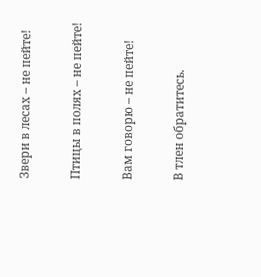Звери в лесах – не пейте!

Птицы в полях – не пейте!

Вам говорю – не пейте!

В тлен обратитесь.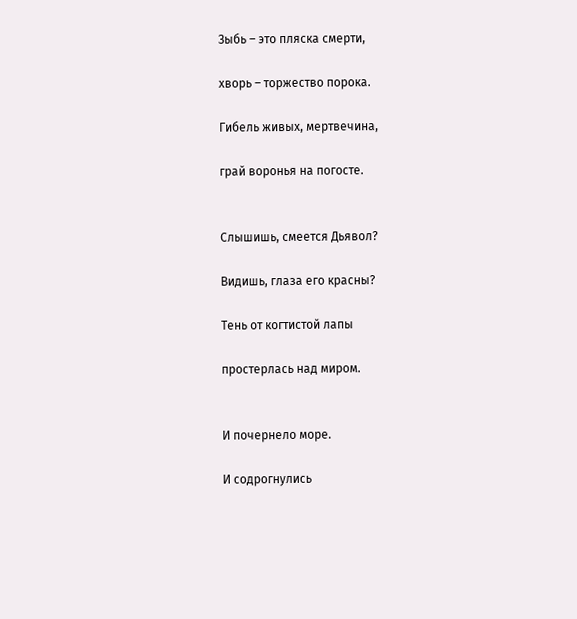Зыбь – это пляска смерти,

хворь – торжество порока.

Гибель живых, мертвечина,

грай воронья на погосте.


Слышишь, смеется Дьявол?

Видишь, глаза его красны?

Тень от когтистой лапы

простерлась над миром.


И почернело море.

И содрогнулись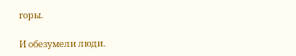горы.

И обезумели люди.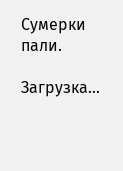Сумерки пали.

Загрузка...